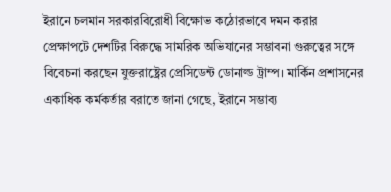ইরানে চলমান সরকারবিরোধী বিক্ষোভ কঠোরভাবে দমন করার প্রেক্ষাপটে দেশটির বিরুদ্ধে সামরিক অভিযানের সম্ভাবনা গুরুত্বের সঙ্গে বিবেচনা করছেন যুক্তরাষ্ট্রের প্রেসিডেন্ট ডোনাল্ড ট্রাম্প। মার্কিন প্রশাসনের একাধিক কর্মকর্তার বরাতে জানা গেছে, ইরানে সম্ভাব্য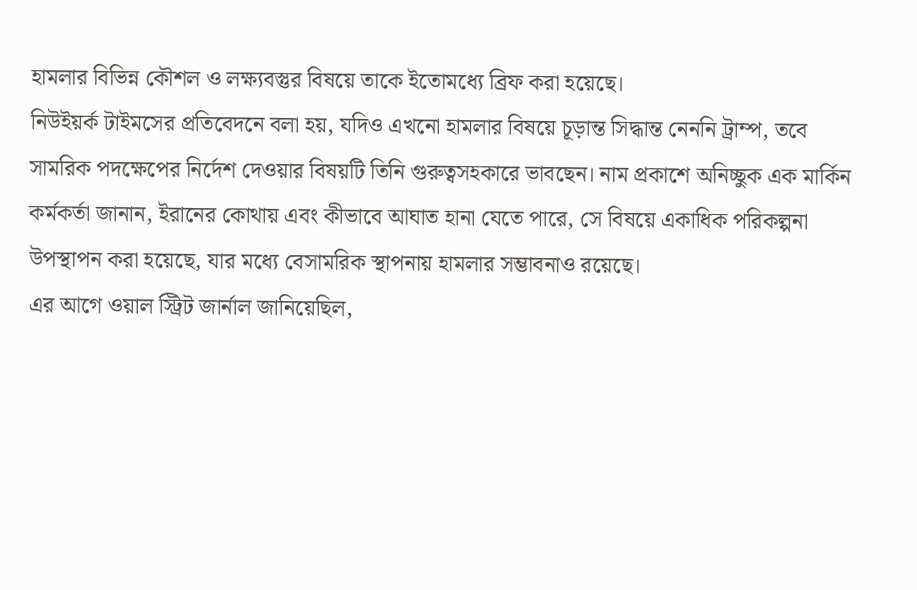হামলার বিভিন্ন কৌশল ও লক্ষ্যবস্তুর বিষয়ে তাকে ইতোমধ্যে ব্রিফ করা হয়েছে।
নিউইয়র্ক টাইমসের প্রতিবেদনে বলা হয়, যদিও এখনো হামলার বিষয়ে চূড়ান্ত সিদ্ধান্ত নেননি ট্রাম্প, তবে সামরিক পদক্ষেপের নির্দেশ দেওয়ার বিষয়টি তিনি গুরুত্বসহকারে ভাবছেন। নাম প্রকাশে অনিচ্ছুক এক মার্কিন কর্মকর্তা জানান, ইরানের কোথায় এবং কীভাবে আঘাত হানা যেতে পারে, সে বিষয়ে একাধিক পরিকল্পনা উপস্থাপন করা হয়েছে, যার মধ্যে বেসামরিক স্থাপনায় হামলার সম্ভাবনাও রয়েছে।
এর আগে ওয়াল স্ট্রিট জার্নাল জানিয়েছিল,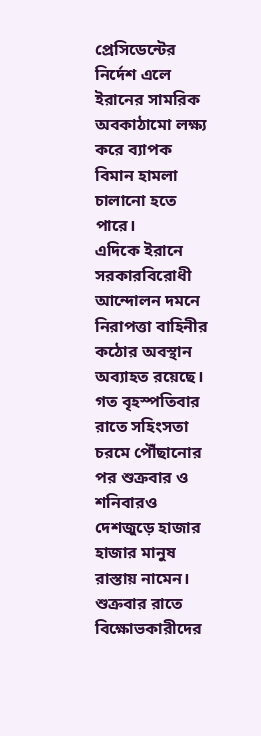প্রেসিডেন্টের নির্দেশ এলে ইরানের সামরিক অবকাঠামো লক্ষ্য করে ব্যাপক বিমান হামলা চালানো হতে পারে।
এদিকে ইরানে সরকারবিরোধী আন্দোলন দমনে নিরাপত্তা বাহিনীর কঠোর অবস্থান অব্যাহত রয়েছে। গত বৃহস্পতিবার রাতে সহিংসতা চরমে পৌঁছানোর পর শুক্রবার ও শনিবারও দেশজুড়ে হাজার হাজার মানুষ রাস্তায় নামেন। শুক্রবার রাতে বিক্ষোভকারীদের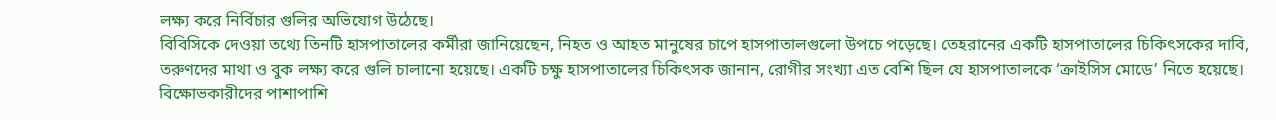লক্ষ্য করে নির্বিচার গুলির অভিযোগ উঠেছে।
বিবিসিকে দেওয়া তথ্যে তিনটি হাসপাতালের কর্মীরা জানিয়েছেন, নিহত ও আহত মানুষের চাপে হাসপাতালগুলো উপচে পড়েছে। তেহরানের একটি হাসপাতালের চিকিৎসকের দাবি, তরুণদের মাথা ও বুক লক্ষ্য করে গুলি চালানো হয়েছে। একটি চক্ষু হাসপাতালের চিকিৎসক জানান, রোগীর সংখ্যা এত বেশি ছিল যে হাসপাতালকে ‘ক্রাইসিস মোডে’ নিতে হয়েছে।
বিক্ষোভকারীদের পাশাপাশি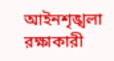আইনশৃঙ্খলা রক্ষাকারী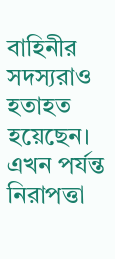বাহিনীর সদস্যরাও হতাহত হয়েছেন। এখন পর্যন্ত নিরাপত্তা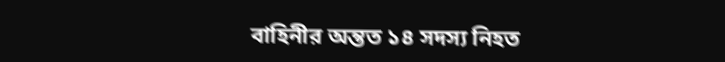বাহিনীর অন্তত ১৪ সদস্য নিহত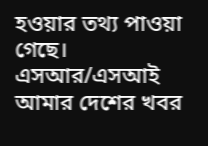হওয়ার তথ্য পাওয়া গেছে।
এসআর/এসআই
আমার দেশের খবর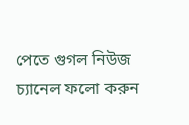পেতে গুগল নিউজ চ্যানেল ফলো করুন